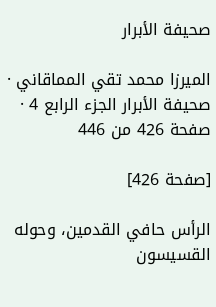صحيفة الأبرار

الميرزا محمد تقي المماقاني · صحيفة الأبرار الجزء الرابع 4 · صفحة 426 من 446

[صفحة 426]

الرأس حافي القدمين، وحوله القسيسون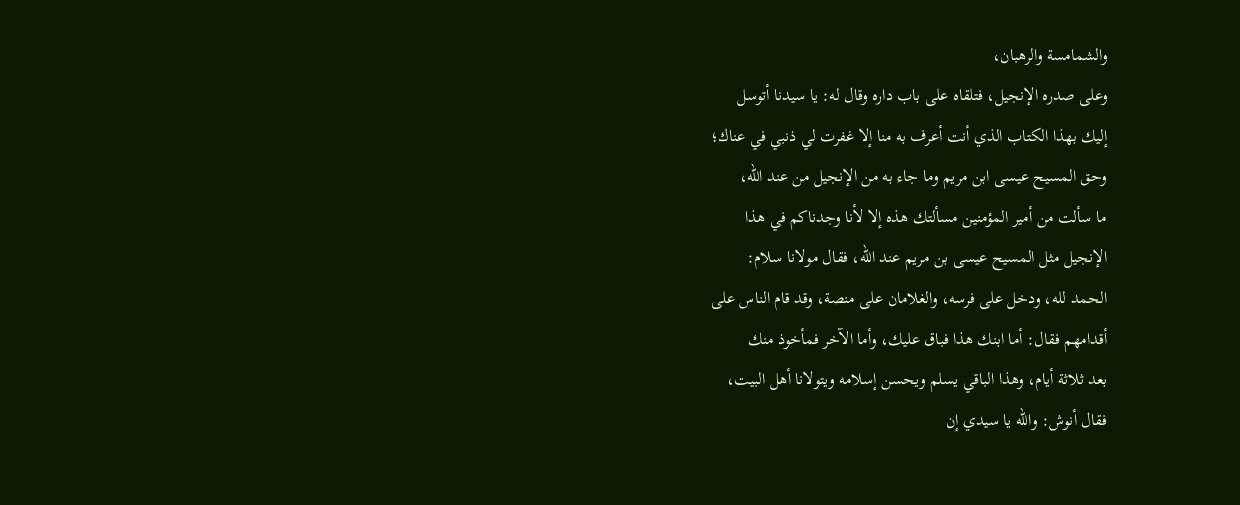والشمامسة والرهبان،
وعلى صدره الإنجيل، فتلقاه على باب داره وقال له: يا سيدنا أتوسل
إليك بهذا الكتاب الذي أنت أعرف به منا إلا غفرت لي ذنبي في عناك؛
وحق المسيح عيسى ابن مريم وما جاء به من الإنجيل من عند الله،
ما سألت من أمير المؤمنين مسألتك هذه إلا لأنا وجدناكم في هذا
الإنجيل مثل المسيح عيسى بن مريم عند الله، فقال مولانا سلام:
الحمد لله، ودخل على فرسه، والغلامان على منصة، وقد قام الناس على
أقدامهم فقال: أما ابنك هذا فباق عليك، وأما الآخر فمأخوذ منك
بعد ثلاثة أيام، وهذا الباقي يسلم ويحسن إسلامه ويتولانا أهل البيت،
فقال أنوش: والله يا سيدي إن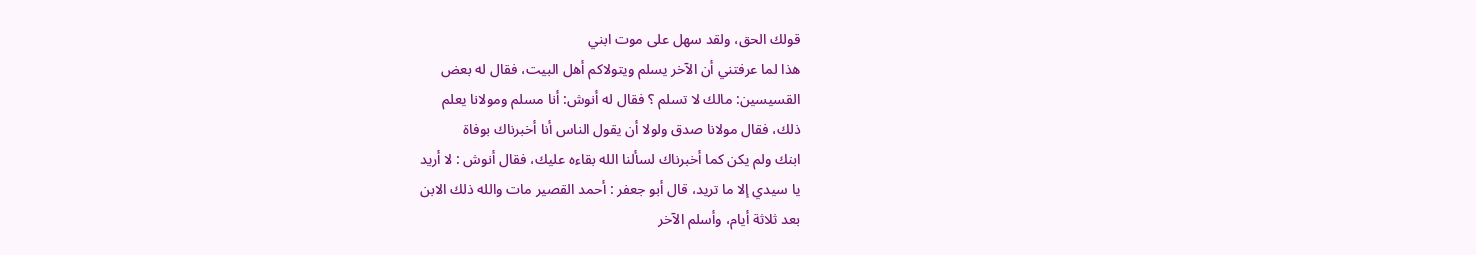قولك الحق، ولقد سهل على موت ابني
هذا لما عرفتني أن الآخر يسلم ويتولاكم أهل البيت، فقال له بعض
القسيسين: مالك لا تسلم ؟ فقال له أنوش: أنا مسلم ومولانا يعلم
ذلك، فقال مولانا صدق ولولا أن يقول الناس أنا أخبرناك بوفاة
ابنك ولم يكن كما أخبرناك لسألنا الله بقاءه عليك، فقال أنوش : لا أريد
يا سيدي إلا ما تريد، قال أبو جعفر : أحمد القصير مات والله ذلك الابن
بعد ثلاثة أيام، وأسلم الآخر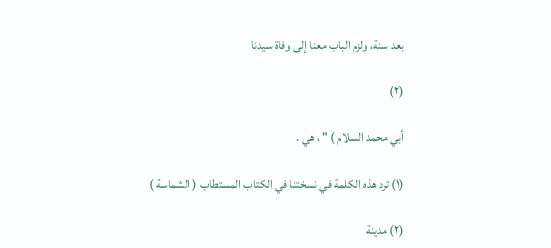بعد سنة، ولزم الباب معنا إلى وفاة سيدنا

(۲)

أبي محمد السلام ) " ، هي .

(۱) ترد هذه الكلمة في نسختنا في الكتاب المستطاب ( الشماسة )

(۲) مدينة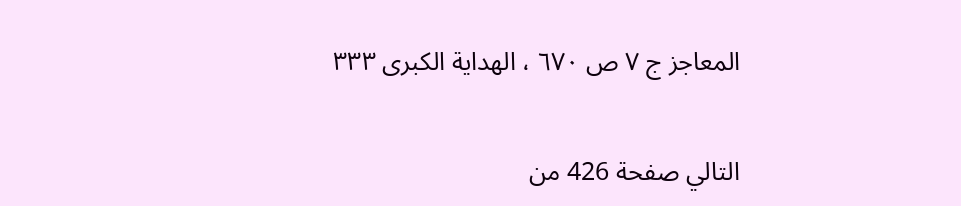المعاجز ج ۷ ص ٦٧٠ ، الهداية الكبرى ٣٣٣

التالي صفحة 426 من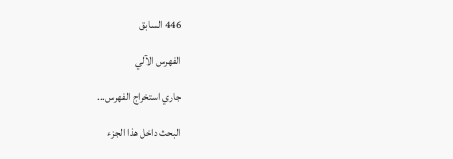446 السابق

الفهرس الآلي

جاري استخراج الفهرس...

البحث داخل هذا الجزء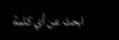ابحث عن أي كلمة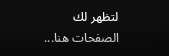لتظهر لك الصفحات هنا...